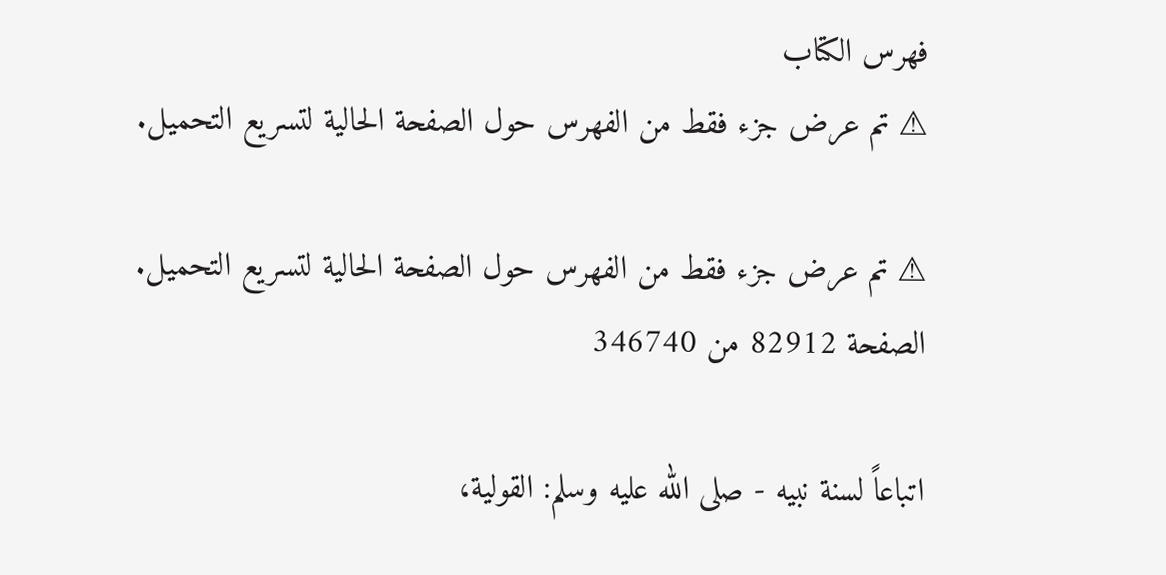فهرس الكتاب
⚠ تم عرض جزء فقط من الفهرس حول الصفحة الحالية لتسريع التحميل.

⚠ تم عرض جزء فقط من الفهرس حول الصفحة الحالية لتسريع التحميل.
الصفحة 82912 من 346740

اتباعاً لسنة نبيه - صلى الله عليه وسلم: القولية،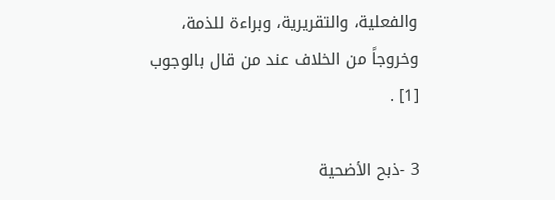والفعلية، والتقريرية، وبراءة للذمة، وخروجاً من الخلاف عند من قال بالوجوب [1] .

3 -ذبح الأضحية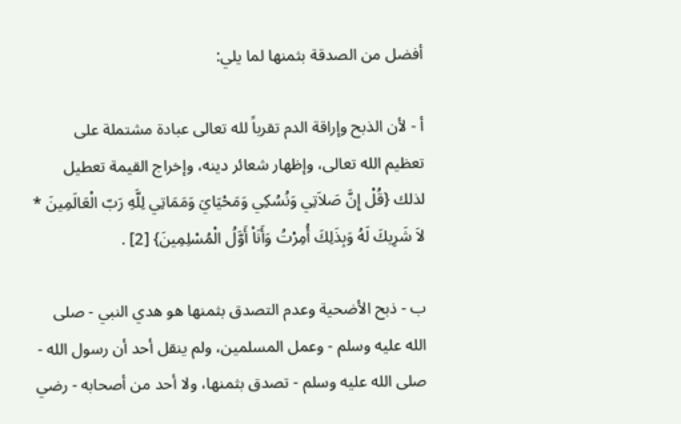أفضل من الصدقة بثمنها لما يلي:

أ - لأن الذبح وإراقة الدم تقرباً لله تعالى عبادة مشتملة على تعظيم الله تعالى، وإظهار شعائر دينه، وإخراج القيمة تعطيل لذلك {قُلْ إِنَّ صَلاَتِي وَنُسُكِي وَمَحْيَايَ وَمَمَاتِي لِلَّهِ رَبّ الْعَالَمِينَ * لاَ شَرِيكَ لَهُ وَبِذَلِكَ أُمِرْتُ وَأَنَاْ أَوَّلُ الْمُسْلِمِينَ} [2] .

ب - ذبح الأضحية وعدم التصدق بثمنها هو هدي النبي - صلى الله عليه وسلم - وعمل المسلمين، ولم ينقل أحد أن رسول الله - صلى الله عليه وسلم - تصدق بثمنها، ولا أحد من أصحابه - رضي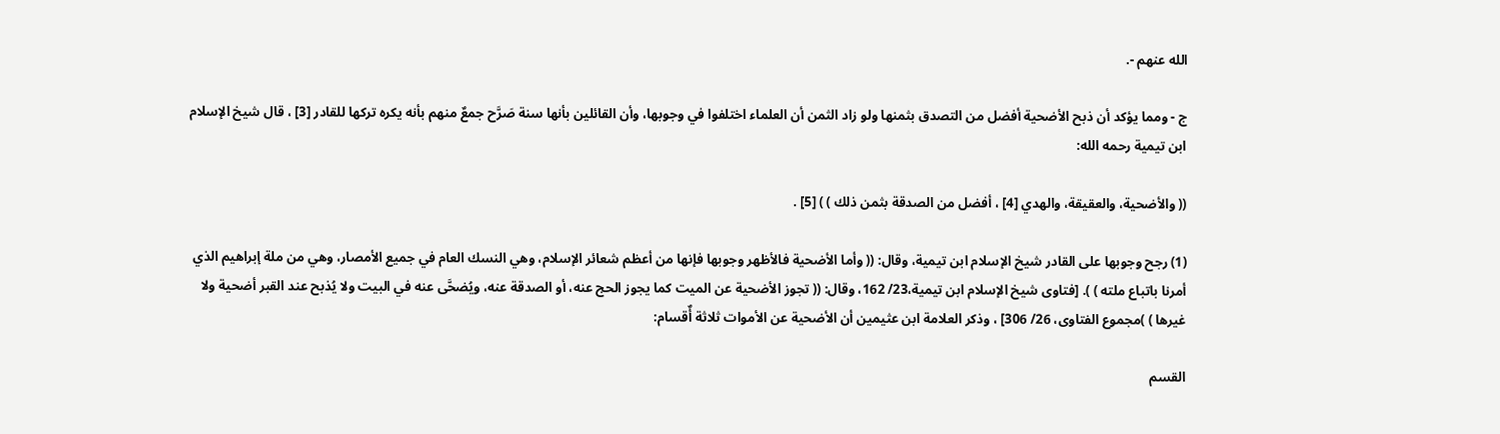الله عنهم -.

ج - ومما يؤكد أن ذبح الأضحية أفضل من التصدق بثمنها ولو زاد الثمن أن العلماء اختلفوا في وجوبها، وأن القائلين بأنها سنة صَرَّح جمعٌ منهم بأنه يكره تركها للقادر [3] ، قال شيخ الإسلام ابن تيمية رحمه الله:

(( والأضحية، والعقيقة، والهدي [4] ، أفضل من الصدقة بثمن ذلك ) ) [5] .

(1) رجح وجوبها على القادر شيخ الإسلام ابن تيمية، وقال: (( وأما الأضحية فالأظهر وجوبها فإنها من أعظم شعائر الإسلام، وهي النسك العام في جميع الأمصار، وهي من ملة إبراهيم الذي أمرنا باتباع ملته ) ). [فتاوى شيخ الإسلام ابن تيمية،23/ 162، وقال: (( تجوز الأضحية عن الميت كما يجوز الحج عنه، أو الصدقة عنه، ويُضحَّى عنه في البيت ولا يُذبح عند القبر أضحية ولا غيرها ) )مجموع الفتاوى، 26/ 306] ، وذكر العلامة ابن عثيمين أن الأضحية عن الأموات ثلاثة أٌقسام:

القسم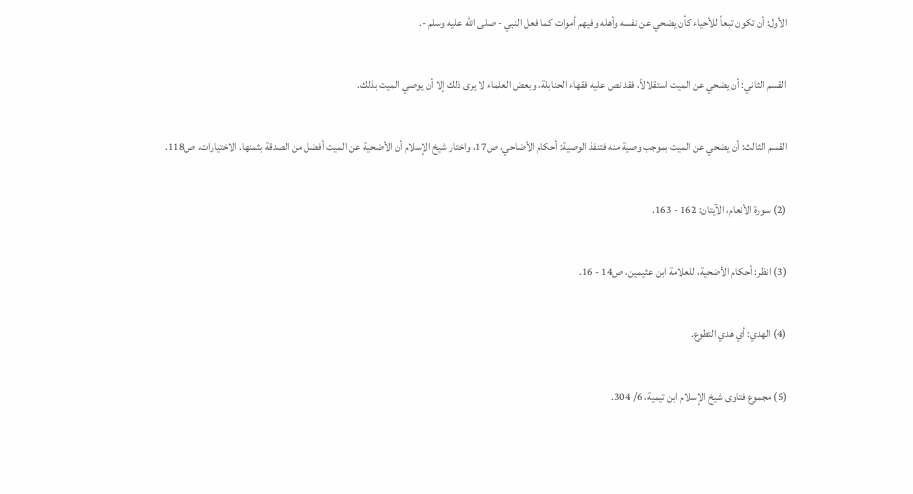الأول: أن تكون تبعاً للأحياء كأن يضحي عن نفسه وأهله وفيهم أموات كما فعل النبي - صلى الله عليه وسلم -.

القسم الثاني: أن يضحي عن الميت استقلالاً، فقد نص عليه فقهاء الحنابلة، وبعض العلماء لا يرى ذلك إلا أن يوصي الميت بذلك.

القسم الثالث: أن يضحي عن الميت بموجب وصية منه فتنفذ الوصية: أحكام الأضاحي، ص17، واختار شيخ الإسلام أن الأضحية عن الميت أفضل من الصدقة بثمنها. الاختيارات، ص118.

(2) سورة الأنعام، الآيتان: 162 - 163.

(3) انظر: أحكام الأضحية، للعلامة ابن عثيمين، ص14 - 16.

(4) الهدي: أي هدي التطوع.

(5) مجموع فتاوى شيخ الإسلام ابن تيمية، 6/ 304.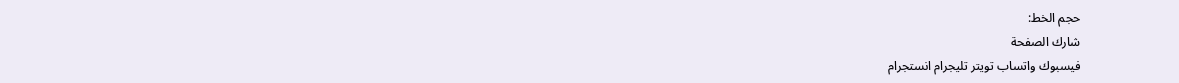حجم الخط:
شارك الصفحة
فيسبوك واتساب تويتر تليجرام انستجرام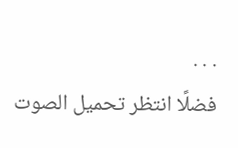. . .
فضلًا انتظر تحميل الصوت